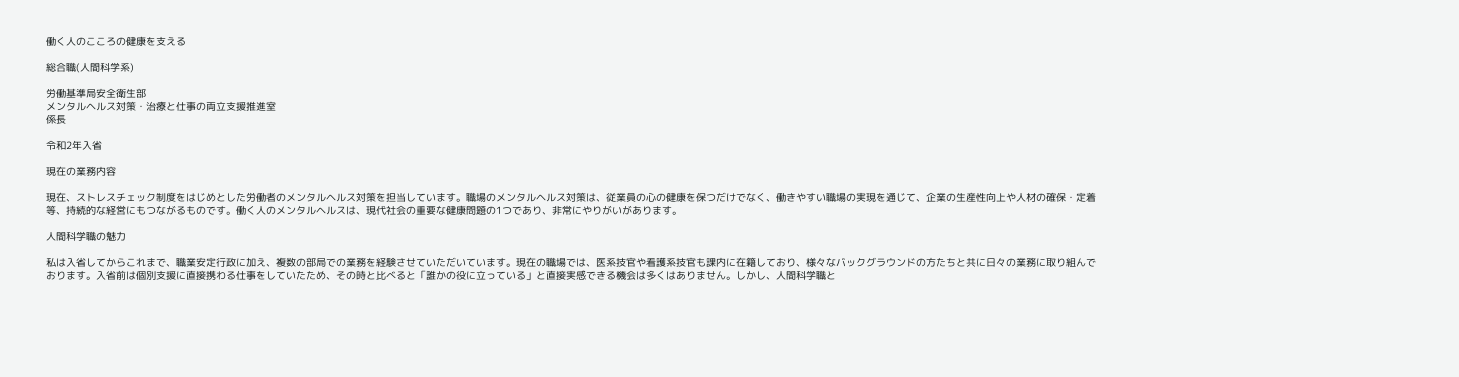働く人のこころの健康を支える

総合職(人間科学系)

労働基準局安全衛生部
メンタルヘルス対策・治療と仕事の両立支援推進室
係長

令和2年入省

現在の業務内容

現在、ストレスチェック制度をはじめとした労働者のメンタルヘルス対策を担当しています。職場のメンタルヘルス対策は、従業員の心の健康を保つだけでなく、働きやすい職場の実現を通じて、企業の生産性向上や人材の確保・定着等、持続的な経営にもつながるものです。働く人のメンタルヘルスは、現代社会の重要な健康問題の1つであり、非常にやりがいがあります。

人間科学職の魅力

私は入省してからこれまで、職業安定行政に加え、複数の部局での業務を経験させていただいています。現在の職場では、医系技官や看護系技官も課内に在籍しており、様々なバックグラウンドの方たちと共に日々の業務に取り組んでおります。入省前は個別支援に直接携わる仕事をしていたため、その時と比べると「誰かの役に立っている」と直接実感できる機会は多くはありません。しかし、人間科学職と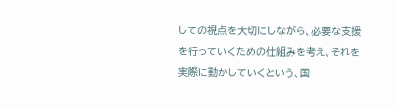しての視点を大切にしながら、必要な支援を行っていくための仕組みを考え、それを実際に動かしていくという、国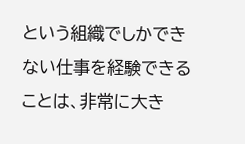という組織でしかできない仕事を経験できることは、非常に大き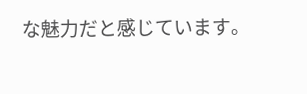な魅力だと感じています。